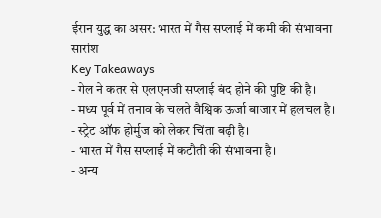ईरान युद्ध का असर: भारत में गैस सप्लाई में कमी की संभावना
सारांश
Key Takeaways
- गेल ने कतर से एलएनजी सप्लाई बंद होने की पुष्टि की है।
- मध्य पूर्व में तनाव के चलते वैश्विक ऊर्जा बाजार में हलचल है।
- स्ट्रेट ऑफ होर्मुज को लेकर चिंता बढ़ी है।
- भारत में गैस सप्लाई में कटौती की संभावना है।
- अन्य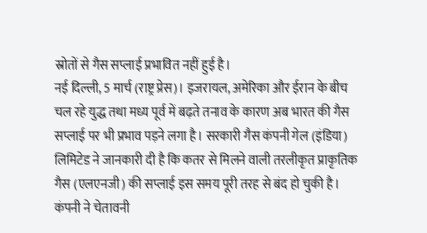स्रोतों से गैस सप्लाई प्रभावित नहीं हुई है।
नई दिल्ली, 5 मार्च (राष्ट्र प्रेस)। इजरायल, अमेरिका और ईरान के बीच चल रहे युद्ध तथा मध्य पूर्व में बढ़ते तनाव के कारण अब भारत की गैस सप्लाई पर भी प्रभाव पड़ने लगा है। सरकारी गैस कंपनी गेल (इंडिया) लिमिटेड ने जानकारी दी है कि कतर से मिलने वाली तरलीकृत प्राकृतिक गैस (एलएनजी) की सप्लाई इस समय पूरी तरह से बंद हो चुकी है। कंपनी ने चेतावनी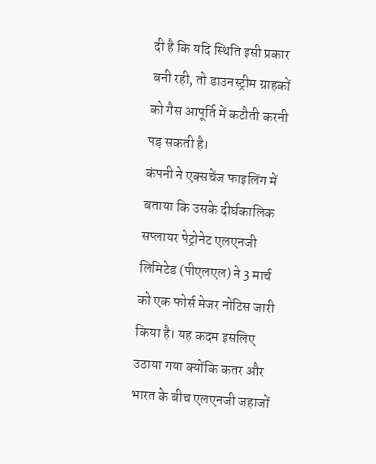दी है कि यदि स्थिति इसी प्रकार बनी रही, तो डाउनस्ट्रीम ग्राहकों को गैस आपूर्ति में कटौती करनी पड़ सकती है।
कंपनी ने एक्सचेंज फाइलिंग में बताया कि उसके दीर्घकालिक सप्लायर पेट्रोनेट एलएनजी लिमिटेड (पीएलएल) ने 3 मार्च को एक फोर्स मेजर नोटिस जारी किया है। यह कदम इसलिए उठाया गया क्योंकि कतर और भारत के बीच एलएनजी जहाजों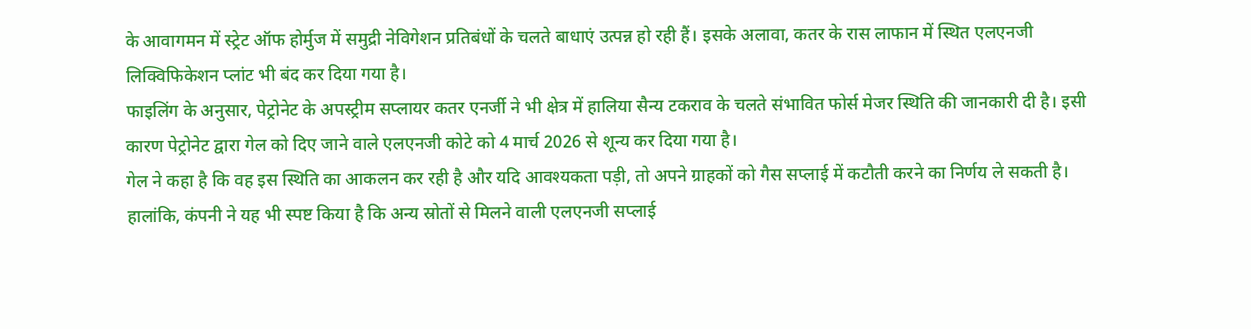के आवागमन में स्ट्रेट ऑफ होर्मुज में समुद्री नेविगेशन प्रतिबंधों के चलते बाधाएं उत्पन्न हो रही हैं। इसके अलावा, कतर के रास लाफान में स्थित एलएनजी लिक्विफिकेशन प्लांट भी बंद कर दिया गया है।
फाइलिंग के अनुसार, पेट्रोनेट के अपस्ट्रीम सप्लायर कतर एनर्जी ने भी क्षेत्र में हालिया सैन्य टकराव के चलते संभावित फोर्स मेजर स्थिति की जानकारी दी है। इसी कारण पेट्रोनेट द्वारा गेल को दिए जाने वाले एलएनजी कोटे को 4 मार्च 2026 से शून्य कर दिया गया है।
गेल ने कहा है कि वह इस स्थिति का आकलन कर रही है और यदि आवश्यकता पड़ी, तो अपने ग्राहकों को गैस सप्लाई में कटौती करने का निर्णय ले सकती है। हालांकि, कंपनी ने यह भी स्पष्ट किया है कि अन्य स्रोतों से मिलने वाली एलएनजी सप्लाई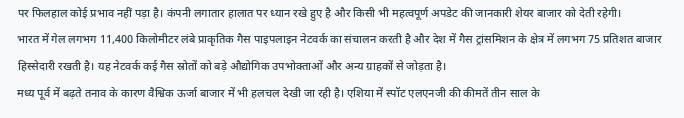पर फिलहाल कोई प्रभाव नहीं पड़ा है। कंपनी लगातार हालात पर ध्यान रखे हुए है और किसी भी महत्वपूर्ण अपडेट की जानकारी शेयर बाजार को देती रहेगी।
भारत में गेल लगभग 11,400 किलोमीटर लंबे प्राकृतिक गैस पाइपलाइन नेटवर्क का संचालन करती है और देश में गैस ट्रांसमिशन के क्षेत्र में लगभग 75 प्रतिशत बाजार हिस्सेदारी रखती है। यह नेटवर्क कई गैस स्रोतों को बड़े औद्योगिक उपभोक्ताओं और अन्य ग्राहकों से जोड़ता है।
मध्य पूर्व में बढ़ते तनाव के कारण वैश्विक ऊर्जा बाजार में भी हलचल देखी जा रही है। एशिया में स्पॉट एलएनजी की कीमतें तीन साल के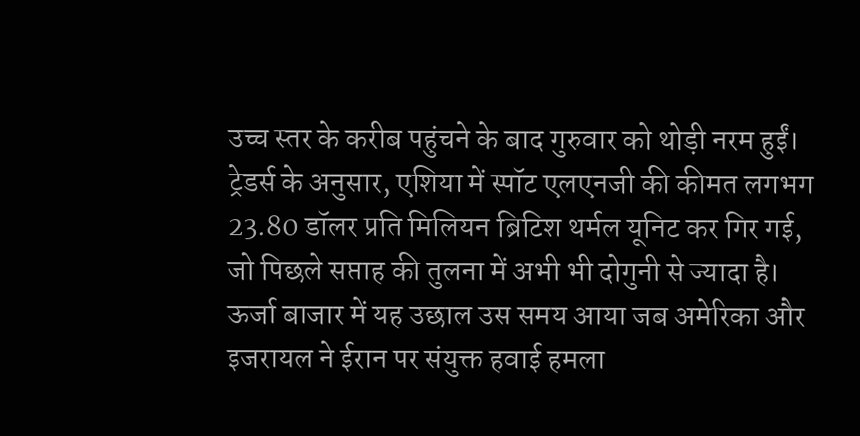उच्च स्तर के करीब पहुंचने के बाद गुरुवार को थोड़ी नरम हुईं। ट्रेडर्स के अनुसार, एशिया में स्पॉट एलएनजी की कीमत लगभग 23.80 डॉलर प्रति मिलियन ब्रिटिश थर्मल यूनिट कर गिर गई, जो पिछले सप्ताह की तुलना में अभी भी दोगुनी से ज्यादा है।
ऊर्जा बाजार में यह उछाल उस समय आया जब अमेरिका और इजरायल ने ईरान पर संयुक्त हवाई हमला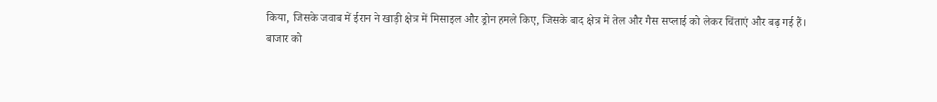किया, जिसके जवाब में ईरान ने खाड़ी क्षेत्र में मिसाइल और ड्रोन हमले किए, जिसके बाद क्षेत्र में तेल और गैस सप्लाई को लेकर चिंताएं और बढ़ गई हैं।
बाजार को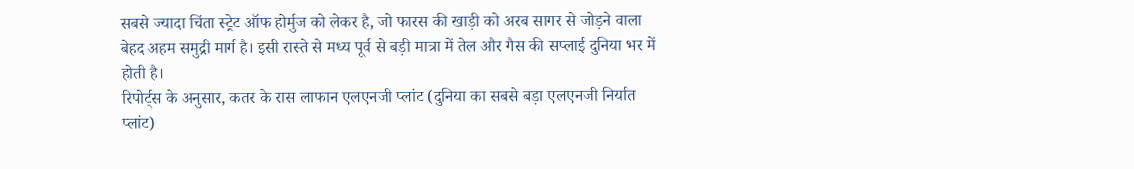सबसे ज्यादा चिंता स्ट्रेट ऑफ होर्मुज को लेकर है, जो फारस की खाड़ी को अरब सागर से जोड़ने वाला बेहद अहम समुद्री मार्ग है। इसी रास्ते से मध्य पूर्व से बड़ी मात्रा में तेल और गैस की सप्लाई दुनिया भर में होती है।
रिपोर्ट्स के अनुसार, कतर के रास लाफान एलएनजी प्लांट (दुनिया का सबसे बड़ा एलएनजी निर्यात प्लांट)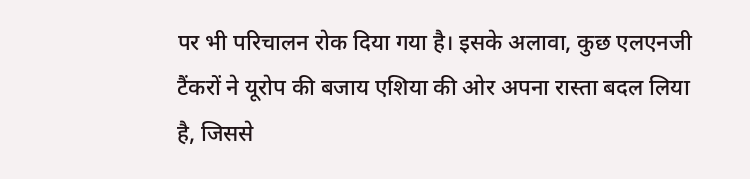पर भी परिचालन रोक दिया गया है। इसके अलावा, कुछ एलएनजी टैंकरों ने यूरोप की बजाय एशिया की ओर अपना रास्ता बदल लिया है, जिससे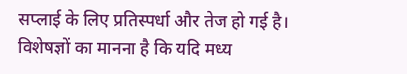सप्लाई के लिए प्रतिस्पर्धा और तेज हो गई है।
विशेषज्ञों का मानना है कि यदि मध्य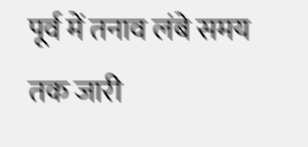पूर्व में तनाव लंबे समय तक जारी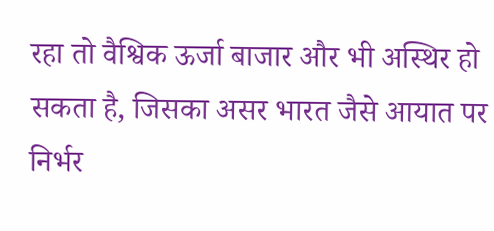रहा तो वैश्विक ऊर्जा बाजार और भी अस्थिर हो सकता है, जिसका असर भारत जैसे आयात पर निर्भर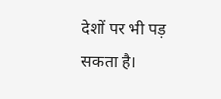देशों पर भी पड़ सकता है।